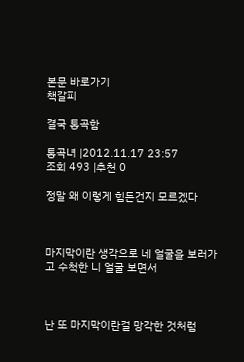본문 바로가기
책갈피

결국 통곡함

통곡녀 |2012.11.17 23:57
조회 493 |추천 0

정말 왜 이렇게 힘든건지 모르겠다



마지막이란 생각으로 네 얼굴을 보러가고 수척한 니 얼굴 보면서



난 또 마지막이란걸 망각한 것처럼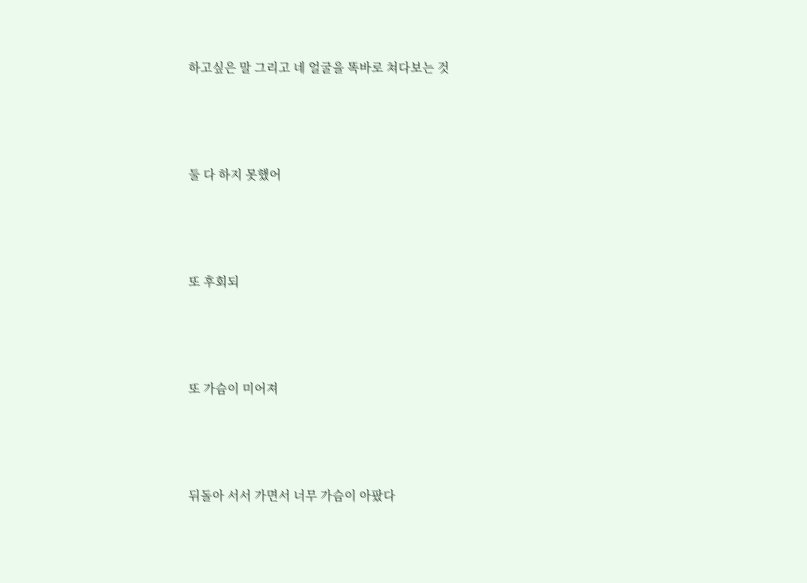하고싶은 말 그리고 네 얼굴을 똑바로 쳐다보는 것



둘 다 하지 못했어



또 후회되



또 가슴이 미어져



뒤돌아 서서 가면서 너무 가슴이 아팠다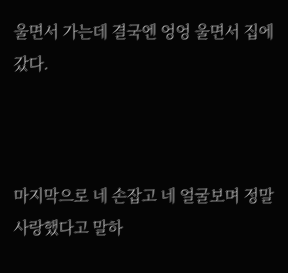울면서 가는데 결국엔 엉엉 울면서 집에 갔다.



마지막으로 네 손잡고 네 얼굴보며 정말 사랑했다고 말하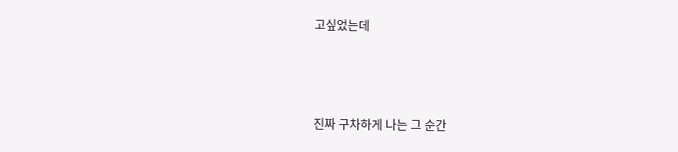고싶었는데



진짜 구차하게 나는 그 순간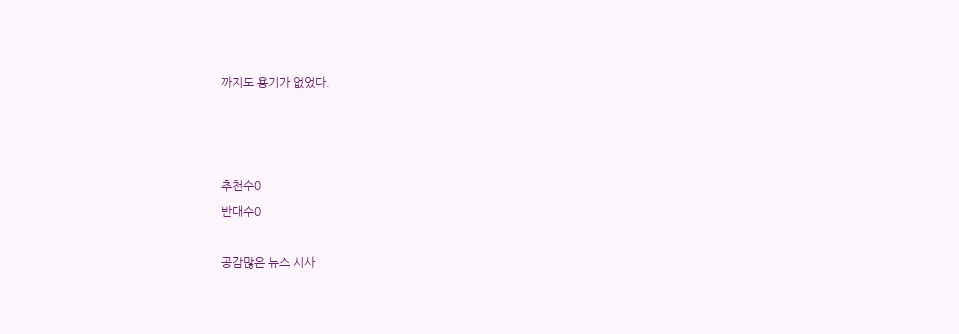까지도 용기가 없었다.



추천수0
반대수0

공감많은 뉴스 시사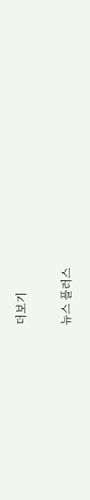더보기

뉴스 플러스